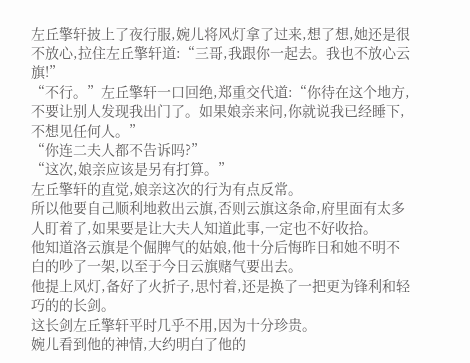左丘擎轩披上了夜行服,婉儿将风灯拿了过来,想了想,她还是很不放心,拉住左丘擎轩道:“三哥,我跟你一起去。我也不放心云旗!”
“不行。”左丘擎轩一口回绝,郑重交代道:“你待在这个地方,不要让别人发现我出门了。如果娘亲来问,你就说我已经睡下,不想见任何人。”
“你连二夫人都不告诉吗?”
“这次,娘亲应该是另有打算。”
左丘擎轩的直觉,娘亲这次的行为有点反常。
所以他要自己顺利地救出云旗,否则云旗这条命,府里面有太多人盯着了,如果要是让大夫人知道此事,一定也不好收拾。
他知道洛云旗是个倔脾气的姑娘,他十分后悔昨日和她不明不白的吵了一架,以至于今日云旗赌气要出去。
他提上风灯,备好了火折子,思忖着,还是换了一把更为锋利和轻巧的的长剑。
这长剑左丘擎轩平时几乎不用,因为十分珍贵。
婉儿看到他的神情,大约明白了他的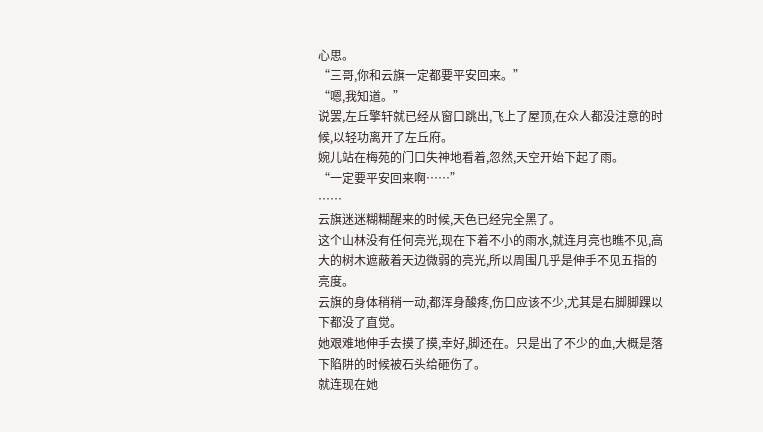心思。
“三哥,你和云旗一定都要平安回来。”
“嗯,我知道。”
说罢,左丘擎轩就已经从窗口跳出,飞上了屋顶,在众人都没注意的时候,以轻功离开了左丘府。
婉儿站在梅苑的门口失神地看着,忽然,天空开始下起了雨。
“一定要平安回来啊……”
……
云旗迷迷糊糊醒来的时候,天色已经完全黑了。
这个山林没有任何亮光,现在下着不小的雨水,就连月亮也瞧不见,高大的树木遮蔽着天边微弱的亮光,所以周围几乎是伸手不见五指的亮度。
云旗的身体稍稍一动,都浑身酸疼,伤口应该不少,尤其是右脚脚踝以下都没了直觉。
她艰难地伸手去摸了摸,幸好,脚还在。只是出了不少的血,大概是落下陷阱的时候被石头给砸伤了。
就连现在她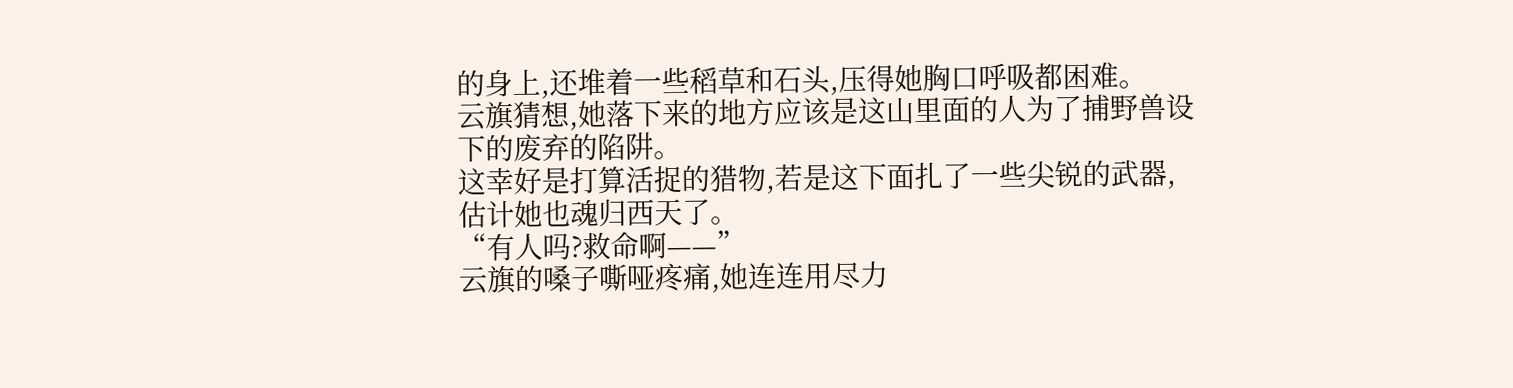的身上,还堆着一些稻草和石头,压得她胸口呼吸都困难。
云旗猜想,她落下来的地方应该是这山里面的人为了捕野兽设下的废弃的陷阱。
这幸好是打算活捉的猎物,若是这下面扎了一些尖锐的武器,估计她也魂归西天了。
“有人吗?救命啊——”
云旗的嗓子嘶哑疼痛,她连连用尽力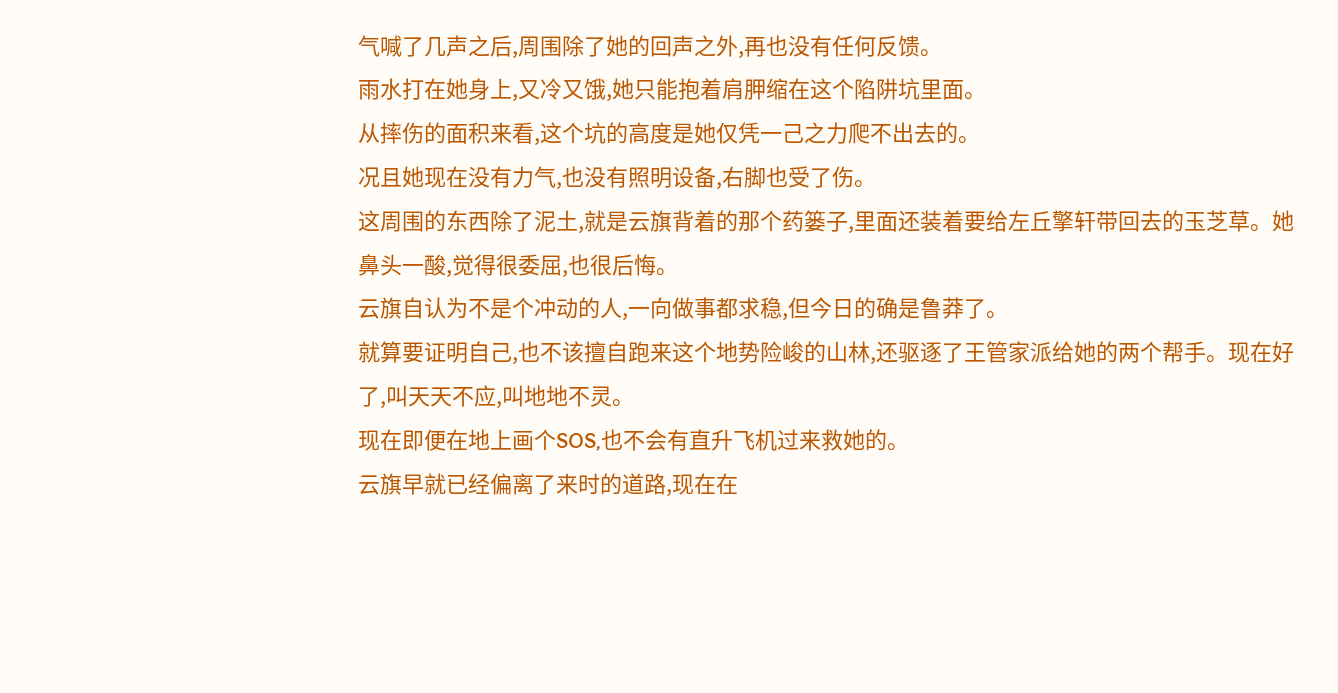气喊了几声之后,周围除了她的回声之外,再也没有任何反馈。
雨水打在她身上,又冷又饿,她只能抱着肩胛缩在这个陷阱坑里面。
从摔伤的面积来看,这个坑的高度是她仅凭一己之力爬不出去的。
况且她现在没有力气,也没有照明设备,右脚也受了伤。
这周围的东西除了泥土,就是云旗背着的那个药篓子,里面还装着要给左丘擎轩带回去的玉芝草。她鼻头一酸,觉得很委屈,也很后悔。
云旗自认为不是个冲动的人,一向做事都求稳,但今日的确是鲁莽了。
就算要证明自己,也不该擅自跑来这个地势险峻的山林,还驱逐了王管家派给她的两个帮手。现在好了,叫天天不应,叫地地不灵。
现在即便在地上画个SOS,也不会有直升飞机过来救她的。
云旗早就已经偏离了来时的道路,现在在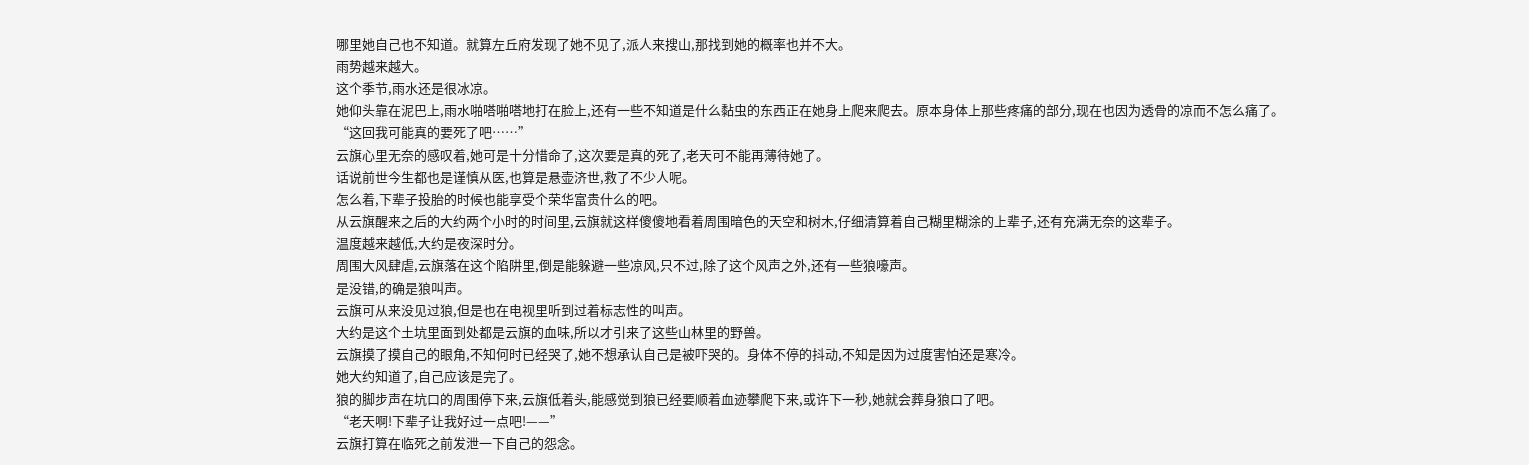哪里她自己也不知道。就算左丘府发现了她不见了,派人来搜山,那找到她的概率也并不大。
雨势越来越大。
这个季节,雨水还是很冰凉。
她仰头靠在泥巴上,雨水啪嗒啪嗒地打在脸上,还有一些不知道是什么黏虫的东西正在她身上爬来爬去。原本身体上那些疼痛的部分,现在也因为透骨的凉而不怎么痛了。
“这回我可能真的要死了吧……”
云旗心里无奈的感叹着,她可是十分惜命了,这次要是真的死了,老天可不能再薄待她了。
话说前世今生都也是谨慎从医,也算是悬壶济世,救了不少人呢。
怎么着,下辈子投胎的时候也能享受个荣华富贵什么的吧。
从云旗醒来之后的大约两个小时的时间里,云旗就这样傻傻地看着周围暗色的天空和树木,仔细清算着自己糊里糊涂的上辈子,还有充满无奈的这辈子。
温度越来越低,大约是夜深时分。
周围大风肆虐,云旗落在这个陷阱里,倒是能躲避一些凉风,只不过,除了这个风声之外,还有一些狼嚎声。
是没错,的确是狼叫声。
云旗可从来没见过狼,但是也在电视里听到过着标志性的叫声。
大约是这个土坑里面到处都是云旗的血味,所以才引来了这些山林里的野兽。
云旗摸了摸自己的眼角,不知何时已经哭了,她不想承认自己是被吓哭的。身体不停的抖动,不知是因为过度害怕还是寒冷。
她大约知道了,自己应该是完了。
狼的脚步声在坑口的周围停下来,云旗低着头,能感觉到狼已经要顺着血迹攀爬下来,或许下一秒,她就会葬身狼口了吧。
“老天啊!下辈子让我好过一点吧!——”
云旗打算在临死之前发泄一下自己的怨念。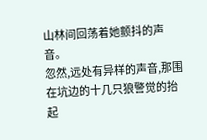山林间回荡着她颤抖的声音。
忽然,远处有异样的声音,那围在坑边的十几只狼警觉的抬起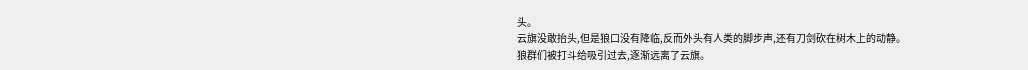头。
云旗没敢抬头,但是狼口没有降临,反而外头有人类的脚步声,还有刀剑砍在树木上的动静。
狼群们被打斗给吸引过去,逐渐远离了云旗。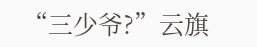“三少爷?”云旗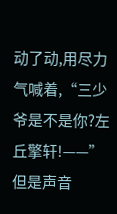动了动,用尽力气喊着,“三少爷是不是你?左丘擎轩!——”
但是声音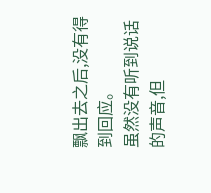飘出去之后,没有得到回应。
虽然没有听到说话的声音,但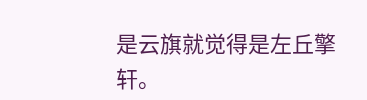是云旗就觉得是左丘擎轩。